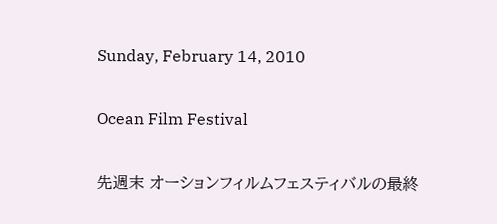Sunday, February 14, 2010

Ocean Film Festival

先週末 オーションフィルムフェスティバルの最終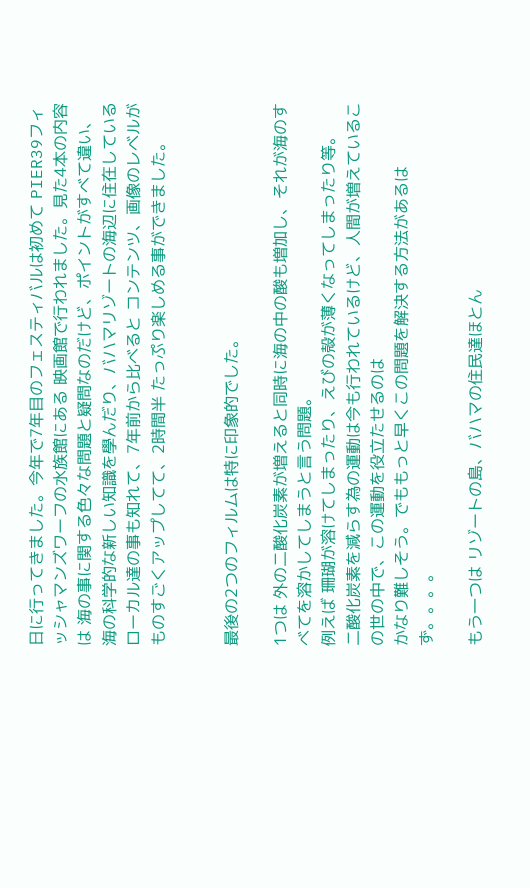日に行ってきました。今年で7年目のフェスティバルは初めて PIER39フィッシャマンズワーフの水族館にある 映画館で行われました。見た4本の内容は 海の事に関する色々な問題と疑問なのだけど、ポイントがすべて違い、
海の科学的な新しい知識を學んだり、バハマリゾートの海辺に住在しているローカル達の事も知れて、7年前から比べると コンテンツ、画像のレベルがものすごくアップしてて、2時間半 たっぷり楽しめる事ができました。


最後の2つのフィルムは特に印象的でした。

1つは 外の二酸化炭素が増えると同時に海の中の酸も増加し、それが海のすべてを溶かしてしまうと言う問題。
例えば 珊瑚が溶けてしまったり、えびの殻が薄くなってしまったり等。
二酸化炭素を減らす為の運動は今も行われているけど、人間が増えているこの世の中で、この運動を役立たせるのは
かなり難しそう。でももっと早くこの問題を解決する方法があるはず。。。。

もう一つは リゾートの島、バハマの住民達ほとん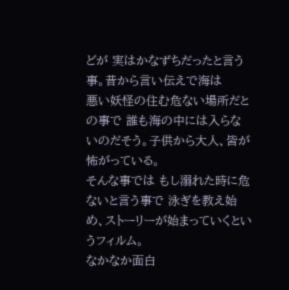どが 実はかなずちだったと言う事。昔から言い伝えで海は
悪い妖怪の住む危ない場所だとの事で 誰も海の中には入らないのだそう。子供から大人、皆が怖がっている。
そんな事では もし溺れた時に危ないと言う事で 泳ぎを教え始め、ストーリーが始まっていくというフィルム。
なかなか面白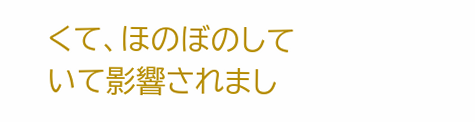くて、ほのぼのしていて影響されまし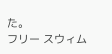た。
フリー スウィム